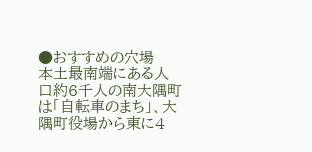●おすすめの穴場
本土最南端にある人口約6千人の南大隅町は「自転車のまち」、大隅町役場から東に4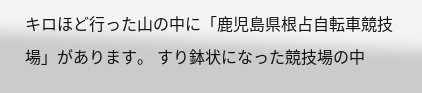キロほど行った山の中に「鹿児島県根占自転車競技場」があります。 すり鉢状になった競技場の中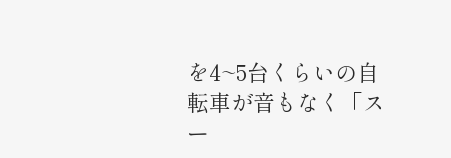を4~5台くらいの自転車が音もなく「スー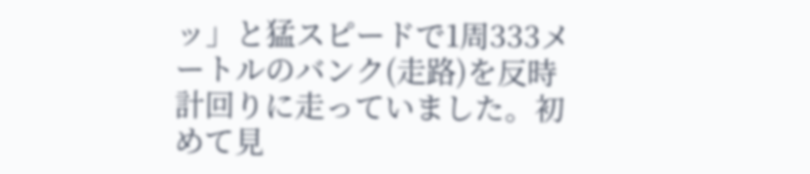ッ」と猛スピードで1周333メートルのバンク(走路)を反時計回りに走っていました。初めて見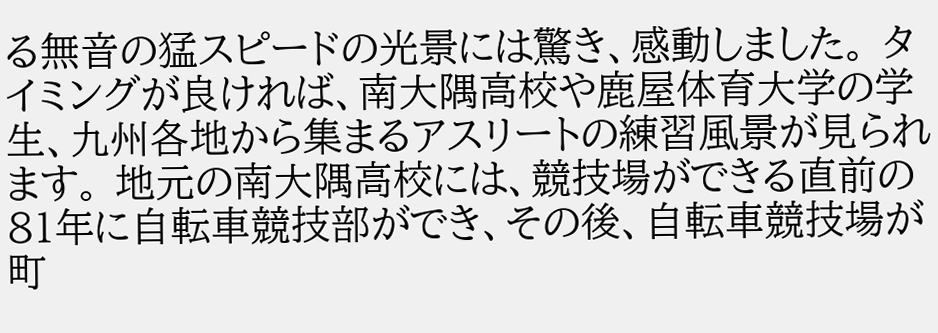る無音の猛スピードの光景には驚き、感動しました。 タイミングが良ければ、南大隅高校や鹿屋体育大学の学生、九州各地から集まるアスリートの練習風景が見られます。 地元の南大隅高校には、競技場ができる直前の81年に自転車競技部ができ、その後、自転車競技場が町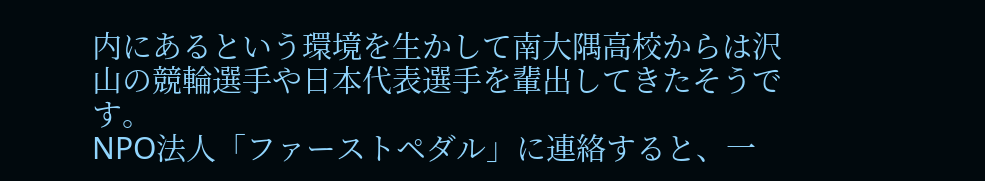内にあるという環境を生かして南大隅高校からは沢山の競輪選手や日本代表選手を輩出してきたそうです。
NPO法人「ファーストペダル」に連絡すると、一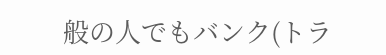般の人でもバンク(トラ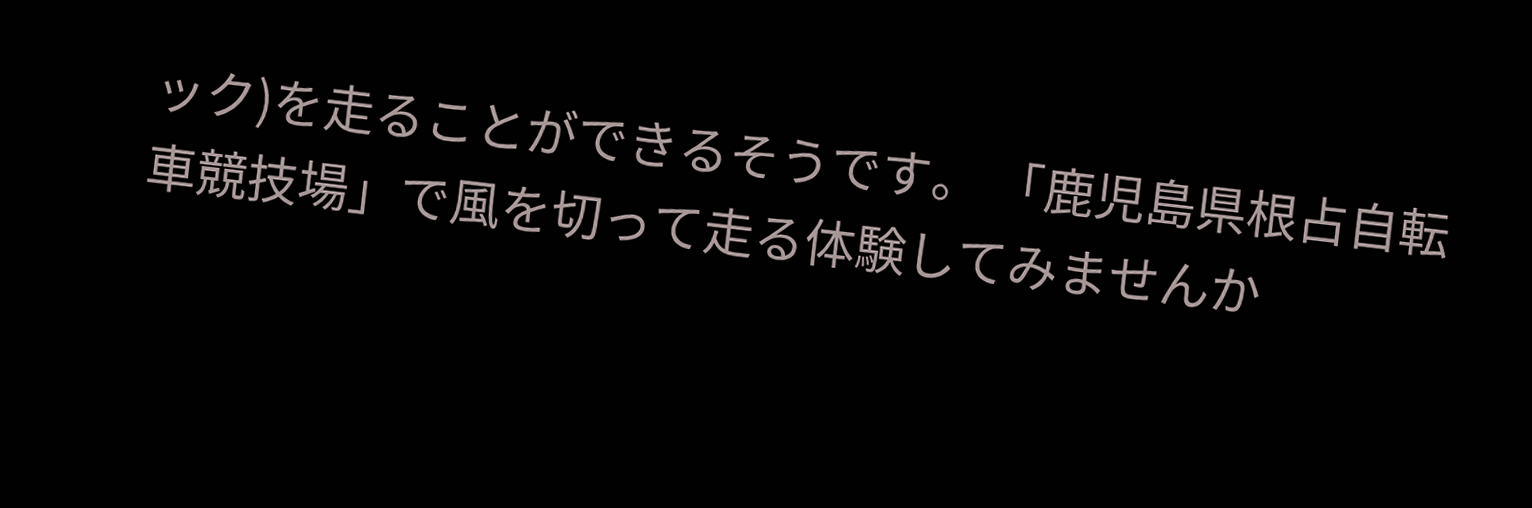ック)を走ることができるそうです。 「鹿児島県根占自転車競技場」で風を切って走る体験してみませんか